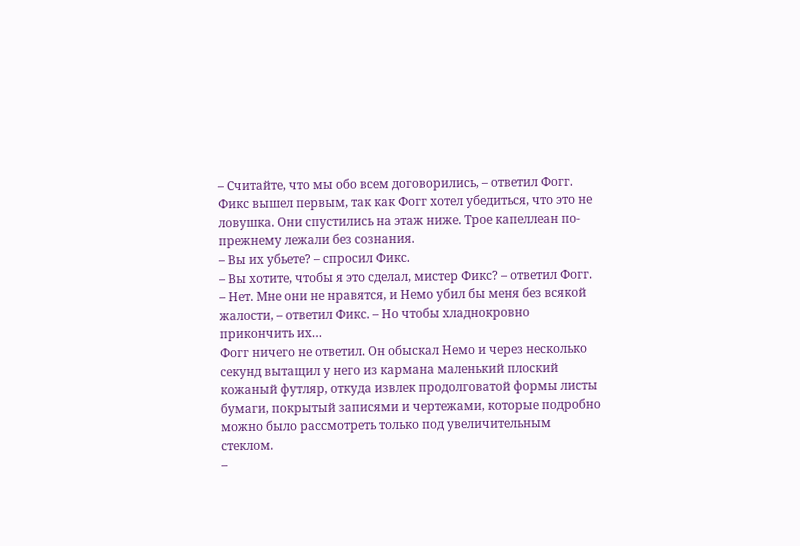– Считайте, что мы обо всем договорились, – ответил Фогг.
Фикс вышел первым, так как Фогг хотел убедиться, что это не ловушка. Они спустились на этаж ниже. Трое капеллеан по-прежнему лежали без сознания.
– Вы их убьете? – спросил Фикс.
– Вы хотите, чтобы я это сделал, мистер Фикс? – ответил Фогг.
– Нет. Мне они не нравятся, и Немо убил бы меня без всякой жалости, – ответил Фикс. – Но чтобы хладнокровно прикончить их…
Фогг ничего не ответил. Он обыскал Немо и через несколько секунд вытащил у него из кармана маленький плоский кожаный футляр, откуда извлек продолговатой формы листы бумаги, покрытый записями и чертежами, которые подробно можно было рассмотреть только под увеличительным стеклом.
–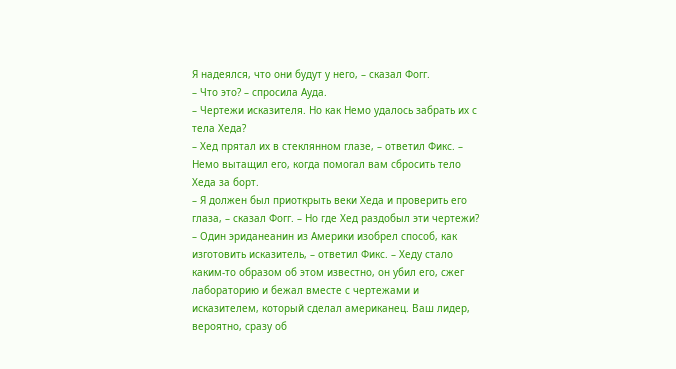Я надеялся, что они будут у него, – сказал Фогг.
– Что это? – спросила Ауда.
– Чертежи исказителя. Но как Немо удалось забрать их с тела Хеда?
– Хед прятал их в стеклянном глазе, – ответил Фикс. – Немо вытащил его, когда помогал вам сбросить тело Хеда за борт.
– Я должен был приоткрыть веки Хеда и проверить его глаза, – сказал Фогг. – Но где Хед раздобыл эти чертежи?
– Один эриданеанин из Америки изобрел способ, как изготовить исказитель, – ответил Фикс. – Хеду стало каким-то образом об этом известно, он убил его, сжег лабораторию и бежал вместе с чертежами и исказителем, который сделал американец. Ваш лидер, вероятно, сразу об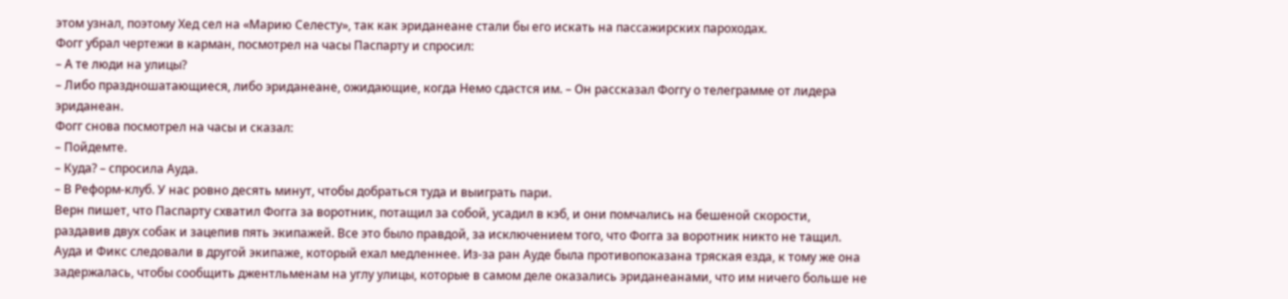этом узнал, поэтому Хед сел на «Марию Селесту», так как эриданеане стали бы его искать на пассажирских пароходах.
Фогг убрал чертежи в карман, посмотрел на часы Паспарту и спросил:
– А те люди на улицы?
– Либо праздношатающиеся, либо эриданеане, ожидающие, когда Немо сдастся им. – Он рассказал Фоггу о телеграмме от лидера эриданеан.
Фогг снова посмотрел на часы и сказал:
– Пойдемте.
– Куда? – спросила Ауда.
– В Реформ-клуб. У нас ровно десять минут, чтобы добраться туда и выиграть пари.
Верн пишет, что Паспарту схватил Фогга за воротник, потащил за собой, усадил в кэб, и они помчались на бешеной скорости, раздавив двух собак и зацепив пять экипажей. Все это было правдой, за исключением того, что Фогга за воротник никто не тащил. Ауда и Фикс следовали в другой экипаже, который ехал медленнее. Из-за ран Ауде была противопоказана тряская езда, к тому же она задержалась, чтобы сообщить джентльменам на углу улицы, которые в самом деле оказались эриданеанами, что им ничего больше не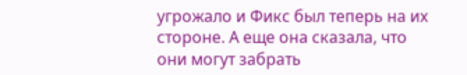угрожало и Фикс был теперь на их стороне. А еще она сказала, что они могут забрать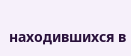находившихся в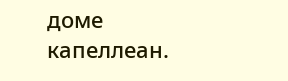доме капеллеан.